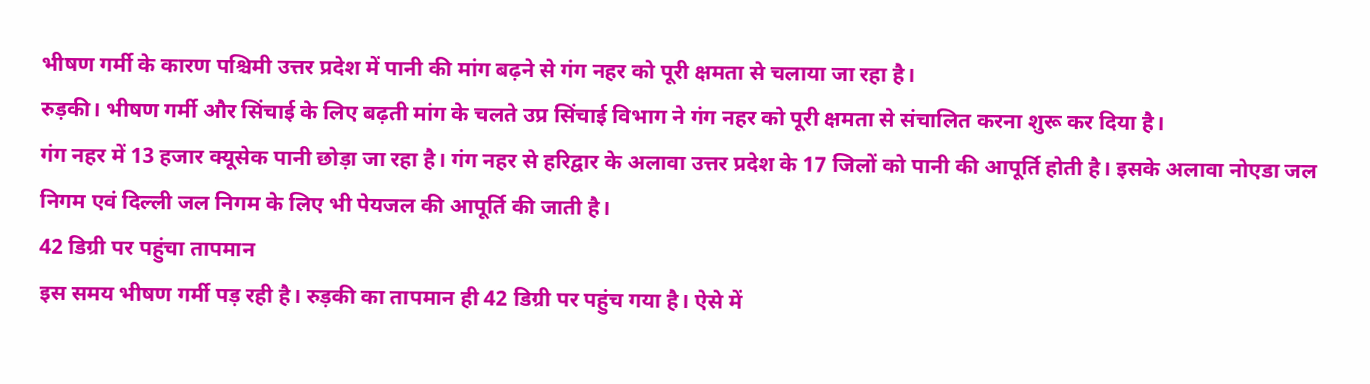भीषण गर्मी के कारण पश्चिमी उत्तर प्रदेश में पानी की मांग बढ़ने से गंग नहर को पूरी क्षमता से चलाया जा रहा है।
रुड़की। भीषण गर्मी और सिंचाई के लिए बढ़ती मांग के चलते उप्र सिंचाई विभाग ने गंग नहर को पूरी क्षमता से संचालित करना शुरू कर दिया है।
गंग नहर में 13 हजार क्यूसेक पानी छोड़ा जा रहा है। गंग नहर से हरिद्वार के अलावा उत्तर प्रदेश के 17 जिलों को पानी की आपूर्ति होती है। इसके अलावा नोएडा जल निगम एवं दिल्ली जल निगम के लिए भी पेयजल की आपूर्ति की जाती है।
42 डिग्री पर पहुंचा तापमान
इस समय भीषण गर्मी पड़ रही है। रुड़की का तापमान ही 42 डिग्री पर पहुंच गया है। ऐसे में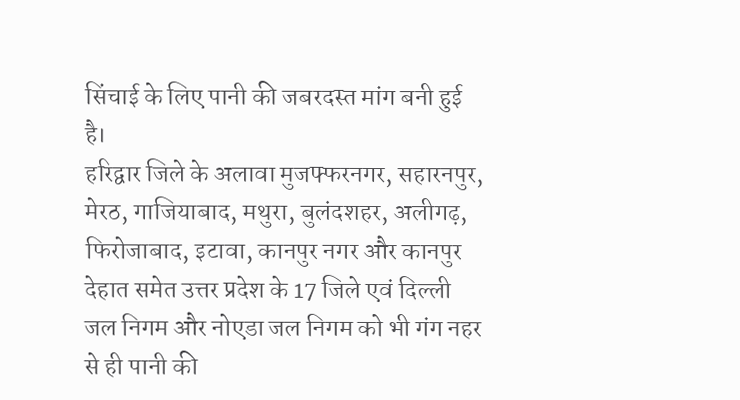सिंचाई के लिए पानी की जबरदस्त मांग बनी हुई है।
हरिद्वार जिले के अलावा मुजफ्फरनगर, सहारनपुर, मेरठ, गाजियाबाद, मथुरा, बुलंदशहर, अलीगढ़, फिरोजाबाद, इटावा, कानपुर नगर और कानपुर देहात समेत उत्तर प्रदेश के 17 जिले एवं दिल्ली जल निगम और नोएडा जल निगम को भी गंग नहर से ही पानी की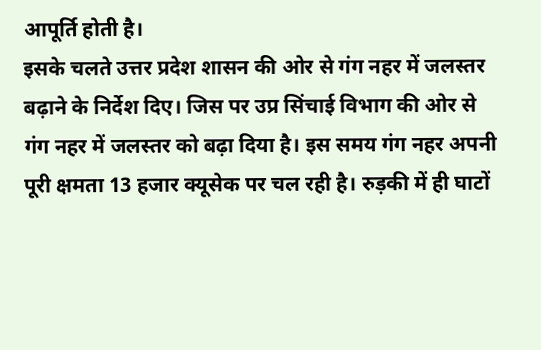आपूर्ति होती है।
इसके चलते उत्तर प्रदेश शासन की ओर से गंग नहर में जलस्तर बढ़ाने के निर्देश दिए। जिस पर उप्र सिंचाई विभाग की ओर से गंग नहर में जलस्तर को बढ़ा दिया है। इस समय गंग नहर अपनी पूरी क्षमता 13 हजार क्यूसेक पर चल रही है। रुड़की में ही घाटों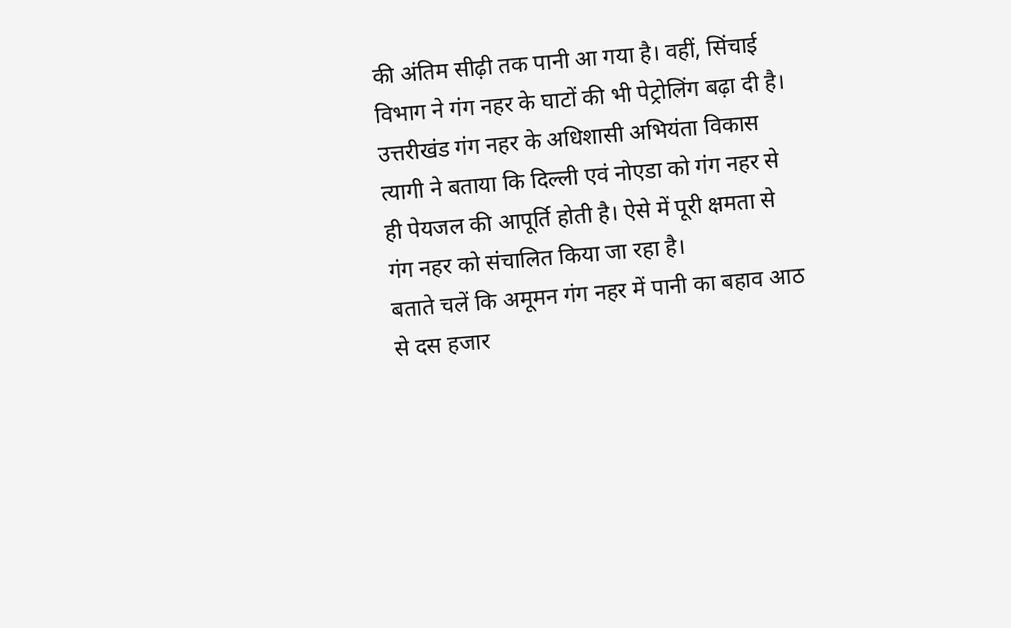की अंतिम सीढ़ी तक पानी आ गया है। वहीं, सिंचाई विभाग ने गंग नहर के घाटों की भी पेट्रोलिंग बढ़ा दी है।
उत्तरीखंड गंग नहर के अधिशासी अभियंता विकास त्यागी ने बताया कि दिल्ली एवं नोएडा को गंग नहर से ही पेयजल की आपूर्ति होती है। ऐसे में पूरी क्षमता से गंग नहर को संचालित किया जा रहा है।
बताते चलें कि अमूमन गंग नहर में पानी का बहाव आठ से दस हजार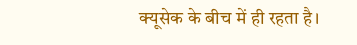क्यूसेक के बीच में ही रहता है।